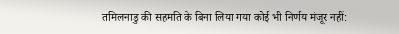तमिलनाडु की सहमति के बिना लिया गया कोई भी निर्णय मंजूर नहीं: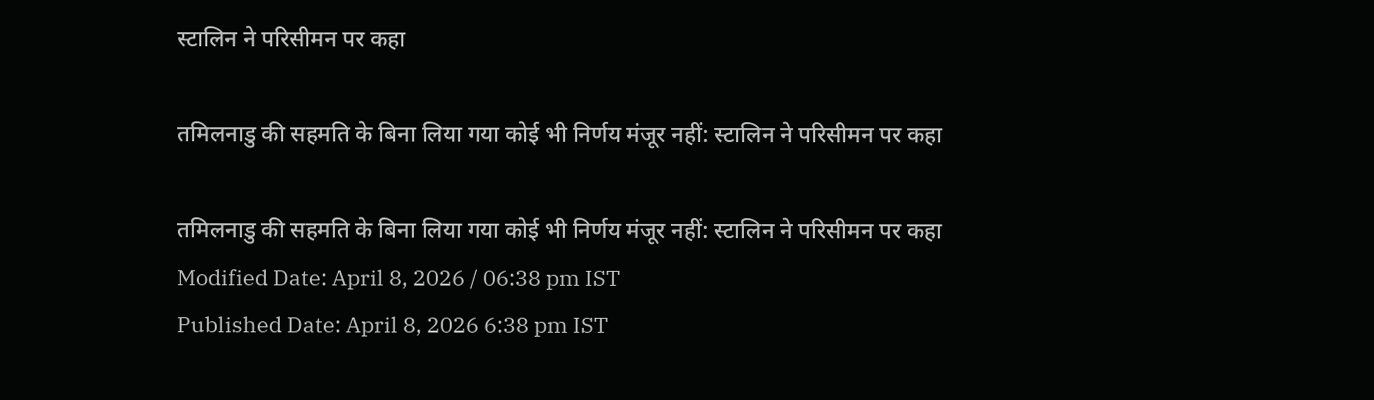स्टालिन ने परिसीमन पर कहा

तमिलनाडु की सहमति के बिना लिया गया कोई भी निर्णय मंजूर नहीं: स्टालिन ने परिसीमन पर कहा

तमिलनाडु की सहमति के बिना लिया गया कोई भी निर्णय मंजूर नहीं: स्टालिन ने परिसीमन पर कहा
Modified Date: April 8, 2026 / 06:38 pm IST
Published Date: April 8, 2026 6:38 pm IST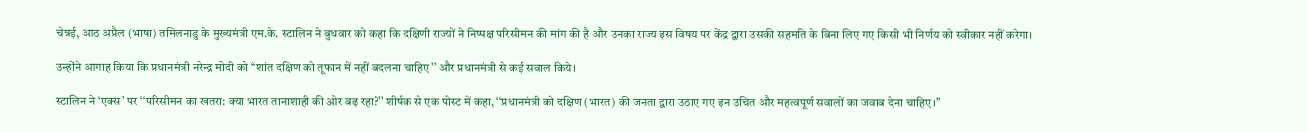चेन्नई, आठ अप्रैल (भाषा) तमिलनाडु के मुख्यमंत्री एम.के. स्टालिन ने बुधवार को कहा कि दक्षिणी राज्यों ने निष्पक्ष परिसीमन की मांग की है और उनका राज्य इस विषय पर केंद्र द्वारा उसकी सहमति के बिना लिए गए किसी भी निर्णय को स्वीकार नहीं करेगा।

उन्होंने आगाह किया कि प्रधानमंत्री नरेन्द्र मोदी को ‘‘शांत दक्षिण को तूफान में नहीं बदलना चाहिए’’ और प्रधानमंत्री से कई सवाल किये।

स्टालिन ने ‘एक्स’ पर ‘‘परिसीमन का खतरा: क्या भारत तानाशाही की ओर बढ़ रहा?’’ शीर्षक से एक पोस्ट में कहा, ‘‘प्रधानमंत्री को दक्षिण (भारत) की जनता द्वारा उठाए गए इन उचित और महत्वपूर्ण सवालों का जवाब देना चाहिए।’’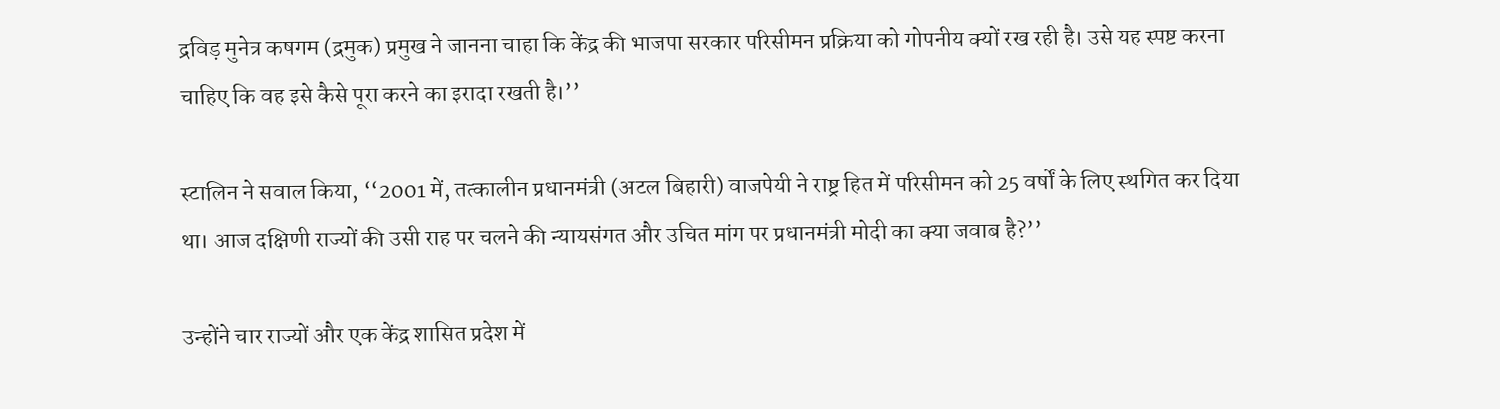द्रविड़ मुनेत्र कषगम (द्रमुक) प्रमुख ने जानना चाहा कि केंद्र की भाजपा सरकार परिसीमन प्रक्रिया को गोपनीय क्यों रख रही है। उसे यह स्पष्ट करना चाहिए कि वह इसे कैसे पूरा करने का इरादा रखती है।’’

स्टालिन ने सवाल किया, ‘‘2001 में, तत्कालीन प्रधानमंत्री (अटल बिहारी) वाजपेयी ने राष्ट्र हित में परिसीमन को 25 वर्षों के लिए स्थगित कर दिया था। आज दक्षिणी राज्यों की उसी राह पर चलने की न्यायसंगत और उचित मांग पर प्रधानमंत्री मोदी का क्या जवाब है?’’

उन्होंने चार राज्यों और एक केंद्र शासित प्रदेश में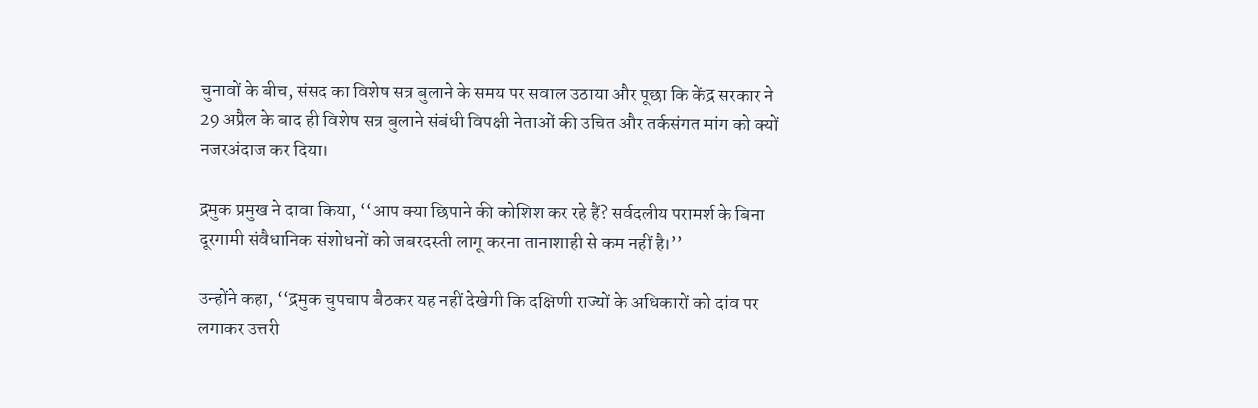चुनावों के बीच, संसद का विशेष सत्र बुलाने के समय पर सवाल उठाया और पूछा कि केंद्र सरकार ने 29 अप्रैल के बाद ही विशेष सत्र बुलाने संबंधी विपक्षी नेताओं की उचित और तर्कसंगत मांग को क्यों नजरअंदाज कर दिया।

द्रमुक प्रमुख ने दावा किया, ‘‘आप क्या छिपाने की कोशिश कर रहे हैं? सर्वदलीय परामर्श के बिना दूरगामी संवैधानिक संशोधनों को जबरदस्ती लागू करना तानाशाही से कम नहीं है।’’

उन्होंने कहा, ‘‘द्रमुक चुपचाप बैठकर यह नहीं देखेगी कि दक्षिणी राज्यों के अधिकारों को दांव पर लगाकर उत्तरी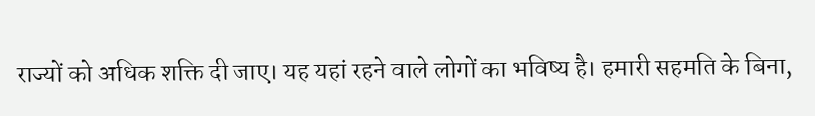राज्यों को अधिक शक्ति दी जाए। यह यहां रहने वाले लोगों का भविष्य है। हमारी सहमति के बिना,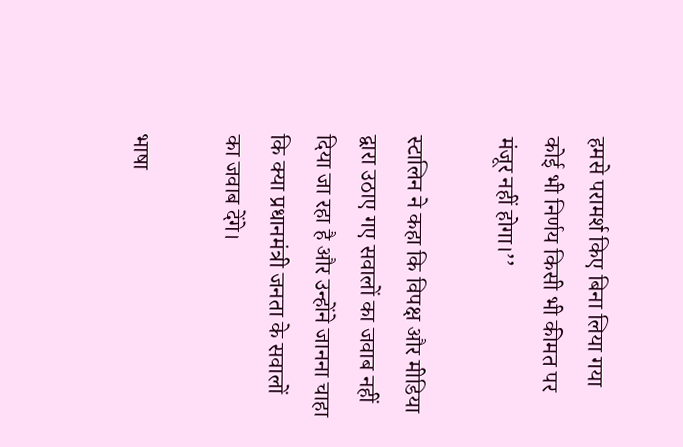हमसे परामर्श किए बिना लिया गया कोई भी निर्णय किसी भी कीमत पर मंजूर नहीं होगा।’’

स्टालिन ने कहा कि विपक्ष और मीडिया द्वारा उठाए गए सवालों का जवाब नहीं दिया जा रहा है और उन्होंने जानना चाहा कि क्या प्रधानमंत्री जनता के सवालों का जवाब देंगे।

भाषा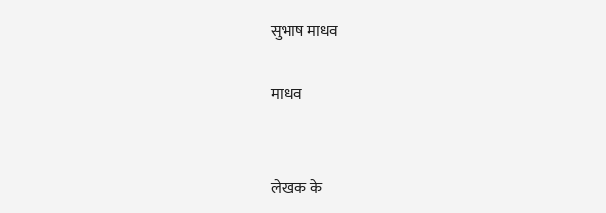सुभाष माधव

माधव


लेखक के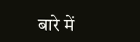बारे में